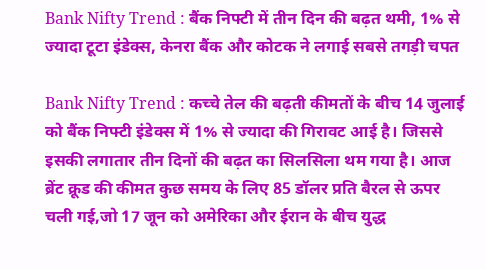Bank Nifty Trend : बैंक निफ्टी में तीन दिन की बढ़त थमी, 1% से ज्यादा टूटा इंडेक्स, केनरा बैंक और कोटक ने लगाई सबसे तगड़ी चपत

Bank Nifty Trend : कच्चे तेल की बढ़ती कीमतों के बीच 14 जुलाई को बैंक निफ्टी इंडेक्स में 1% से ज्यादा की गिरावट आई है। जिससे इसकी लगातार तीन दिनों की बढ़त का सिलसिला थम गया है। आज ब्रेंट क्रूड की कीमत कुछ समय के लिए 85 डॉलर प्रति बैरल से ऊपर चली गई,जो 17 जून को अमेरिका और ईरान के बीच युद्ध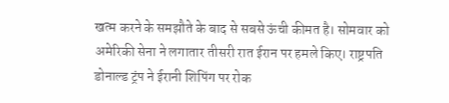खत्म करने के समझौते के बाद से सबसे ऊंची कीमत है। सोमवार को अमेरिकी सेना ने लगातार तीसरी रात ईरान पर हमले किए। राष्ट्रपति डोनाल्ड ट्रंप ने ईरानी शिपिंग पर रोक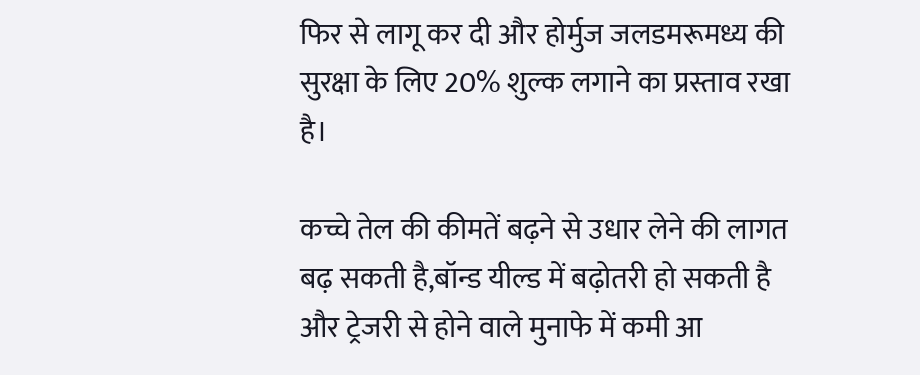फिर से लागू कर दी और होर्मुज जलडमरूमध्य की सुरक्षा के लिए 20% शुल्क लगाने का प्रस्ताव रखा है।

कच्चे तेल की कीमतें बढ़ने से उधार लेने की लागत बढ़ सकती है,बॉन्ड यील्ड में बढ़ोतरी हो सकती है और ट्रेजरी से होने वाले मुनाफे में कमी आ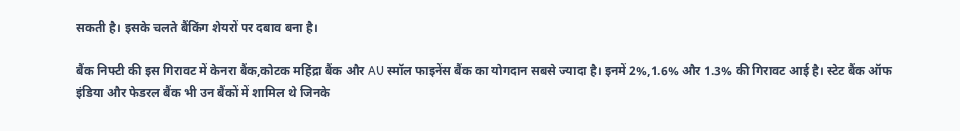सकती है। इसके चलते बैंकिंग शेयरों पर दबाव बना है।

बैंक निफ्टी की इस गिरावट में केनरा बैंक,कोटक महिंद्रा बैंक और AU स्मॉल फाइनेंस बैंक का योगदान सबसे ज्यादा है। इनमें 2%,1.6% और 1.3% की गिरावट आई है। स्टेट बैंक ऑफ इंडिया और फेडरल बैंक भी उन बैंकों में शामिल थे जिनके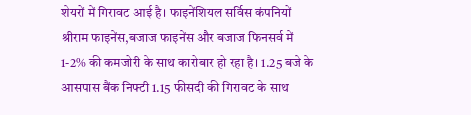शेयरों में गिरावट आई है। फाइनेंशियल सर्विस कंपनियों श्रीराम फाइनेंस,बजाज फाइनेंस और बजाज फिनसर्व में 1-2% की कमजोरी के साथ कारोबार हो रहा है। 1.25 बजे के आसपास बैंक निफ्टी 1.15 फीसदी की गिरावट के साथ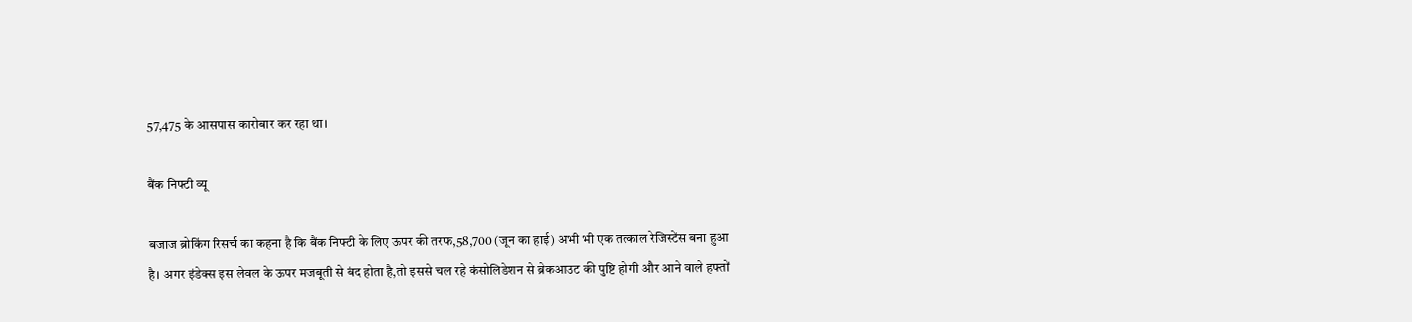57,475 के आसपास कारोबार कर रहा था।

बैंक निफ्टी व्यू

बजाज ब्रोकिंग रिसर्च का कहना है कि बैंक निफ्टी के लिए ऊपर की तरफ,58,700 (जून का हाई) अभी भी एक तत्काल रेजिस्टेंस बना हुआ है। अगर इंडेक्स इस लेवल के ऊपर मजबूती से बंद होता है,तो इससे चल रहे कंसोलिडेशन से ब्रेकआउट की पुष्टि होगी और आने वाले हफ्तों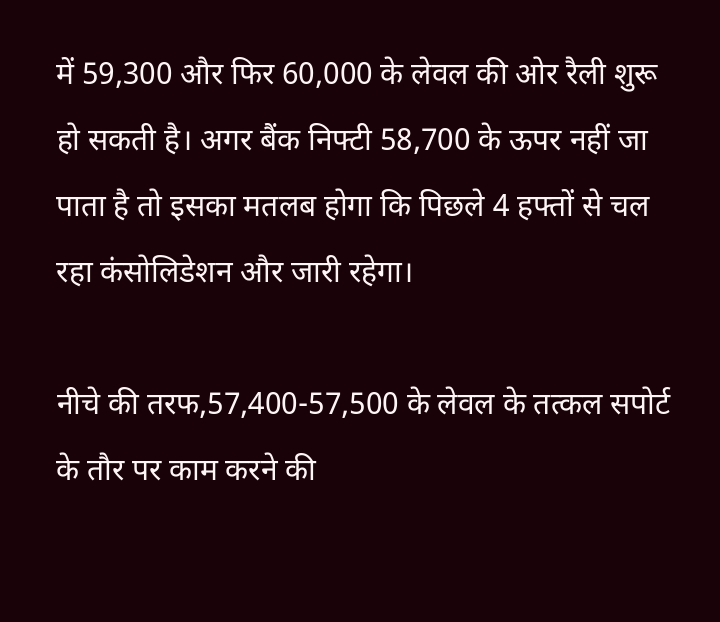में 59,300 और फिर 60,000 के लेवल की ओर रैली शुरू हो सकती है। अगर बैंक निफ्टी 58,700 के ऊपर नहीं जा पाता है तो इसका मतलब होगा कि पिछले 4 हफ्तों से चल रहा कंसोलिडेशन और जारी रहेगा।

नीचे की तरफ,57,400-57,500 के लेवल के तत्कल सपोर्ट के तौर पर काम करने की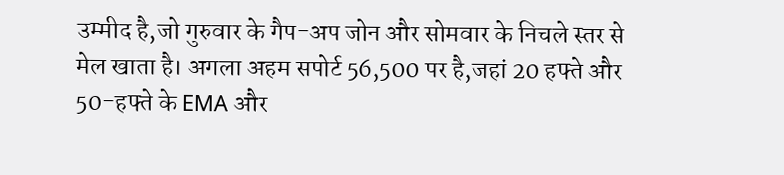उम्मीद है,जो गुरुवार के गैप-अप जोन और सोमवार के निचले स्तर से मेल खाता है। अगला अहम सपोर्ट 56,500 पर है,जहां 20 हफ्ते और 50-हफ्ते के EMA और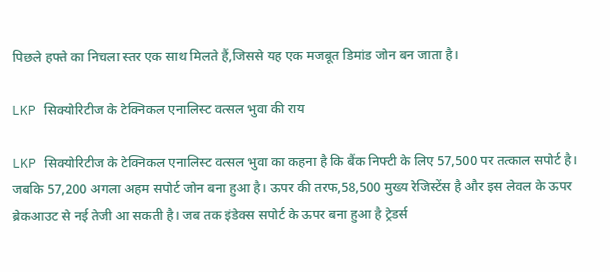पिछले हफ्ते का निचला स्तर एक साथ मिलते हैं,जिससे यह एक मजबूत डिमांड जोन बन जाता है।

LKP सिक्योरिटीज के टेक्निकल एनालिस्ट वत्सल भुवा की राय

LKP सिक्योरिटीज के टेक्निकल एनालिस्ट वत्सल भुवा का कहना है कि बैंक निफ्टी के लिए 57,500 पर तत्काल सपोर्ट है। जबकि 57,200 अगला अहम सपोर्ट जोन बना हुआ है। ऊपर की तरफ,58,500 मुख्य रेजिस्टेंस है और इस लेवल के ऊपर ब्रेकआउट से नई तेजी आ सकती है। जब तक इंडेक्स सपोर्ट के ऊपर बना हुआ है ट्रेडर्स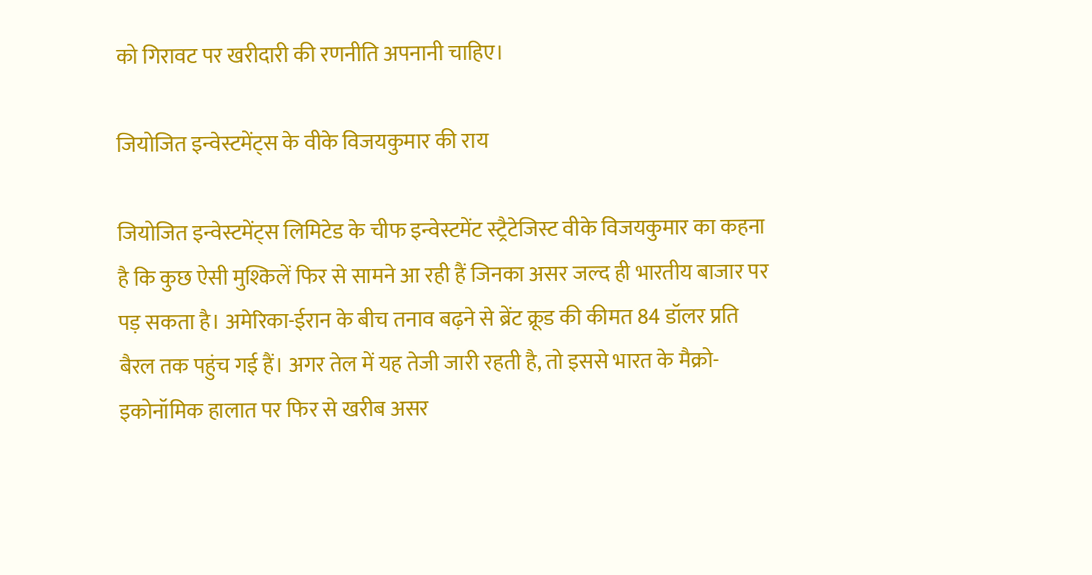को गिरावट पर खरीदारी की रणनीति अपनानी चाहिए।

जियोजित इन्वेस्टमेंट्स के वीके विजयकुमार की राय

जियोजित इन्वेस्टमेंट्स लिमिटेड के चीफ इन्वेस्टमेंट स्ट्रैटेजिस्ट वीके विजयकुमार का कहना है कि कुछ ऐसी मुश्किलें फिर से सामने आ रही हैं जिनका असर जल्द ही भारतीय बाजार पर पड़ सकता है। अमेरिका-ईरान के बीच तनाव बढ़ने से ब्रेंट क्रूड की कीमत 84 डॉलर प्रति बैरल तक पहुंच गई हैं। अगर तेल में यह तेजी जारी रहती है, तो इससे भारत के मैक्रो-इकोनॉमिक हालात पर फिर से खरीब असर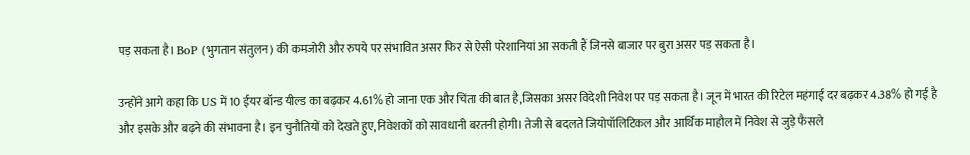पड़ सकता है। BoP (भुगतान संतुलन) की कमजोरी और रुपये पर संभावित असर फिर से ऐसी परेशानियां आ सकती हैं जिनसे बाजार पर बुरा असर पड़ सकता है।

उन्होंने आगे कहा कि US में 10 ईयर बॉन्ड यील्ड का बढ़कर 4.61% हो जाना एक और चिंता की बात है,जिसका असर विदेशी निवेश पर पड़ सकता है। जून में भारत की रिटेल महंगाई दर बढ़कर 4.38% हो गई है और इसके और बढ़ने की संभावना है। इन चुनौतियों को देखते हुए,निवेशकों को सावधानी बरतनी होगी। तेजी से बदलते जियोपॉलिटिकल और आर्थिक माहौल में निवेश से जुड़े फैसले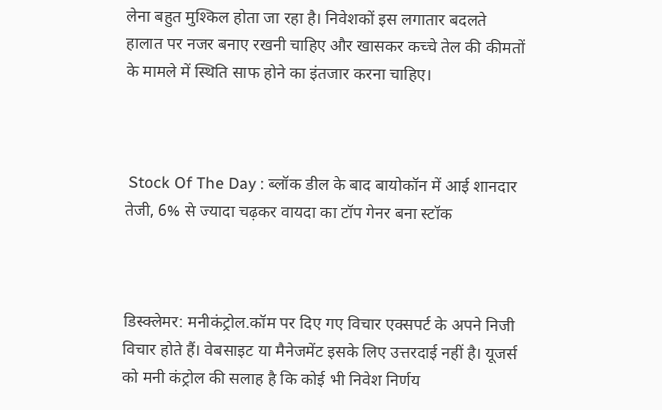लेना बहुत मुश्किल होता जा रहा है। निवेशकों इस लगातार बदलते हालात पर नजर बनाए रखनी चाहिए और खासकर कच्चे तेल की कीमतों के मामले में स्थिति साफ होने का इंतजार करना चाहिए।



 Stock Of The Day : ब्लॉक डील के बाद बायोकॉन में आई शानदार तेजी, 6% से ज्यादा चढ़कर वायदा का टॉप गेनर बना स्टॉक



डिस्क्लेमर: मनीकंट्रोल.कॉम पर दिए गए विचार एक्सपर्ट के अपने निजी विचार होते हैं। वेबसाइट या मैनेजमेंट इसके लिए उत्तरदाई नहीं है। यूजर्स को मनी कंट्रोल की सलाह है कि कोई भी निवेश निर्णय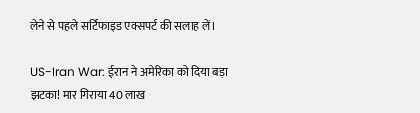लेने से पहले सर्टिफाइड एक्सपर्ट की सलाह लें।

US-Iran War: ईरान ने अमेरिका को दिया बड़ा झटका! मार गिराया 40 लाख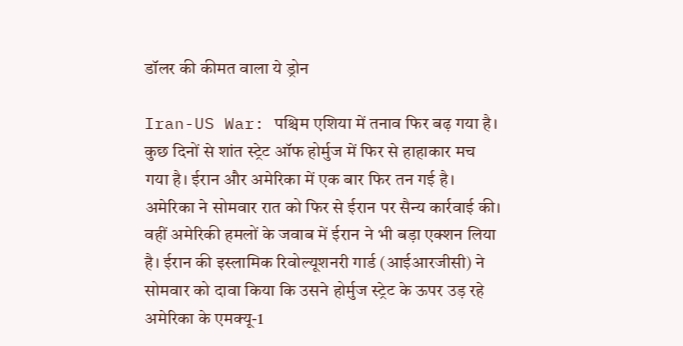डॉलर की कीमत वाला ये ड्रोन

Iran-US War: पश्चिम एशिया में तनाव फिर बढ़ गया है। कुछ दिनों से शांत स्ट्रेट ऑफ होर्मुज में फिर से हाहाकार मच गया है। ईरान और अमेरिका में एक बार फिर तन गई है। अमेरिका ने सोमवार रात को फिर से ईरान पर सैन्य कार्रवाई की। वहीं अमेरिकी हमलों के जवाब में ईरान ने भी बड़ा एक्शन लिया है। ईरान की इस्लामिक रिवोल्यूशनरी गार्ड (आईआरजीसी) ने सोमवार को दावा किया कि उसने होर्मुज स्ट्रेट के ऊपर उड़ रहे अमेरिका के एमक्यू-1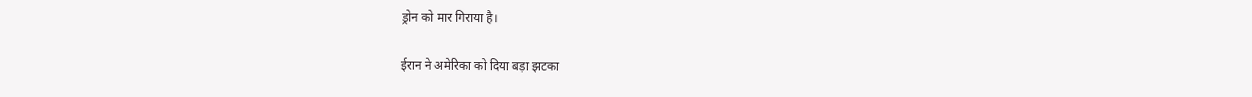ड्रोन को मार गिराया है।

ईरान ने अमेरिका को दिया बड़ा झटका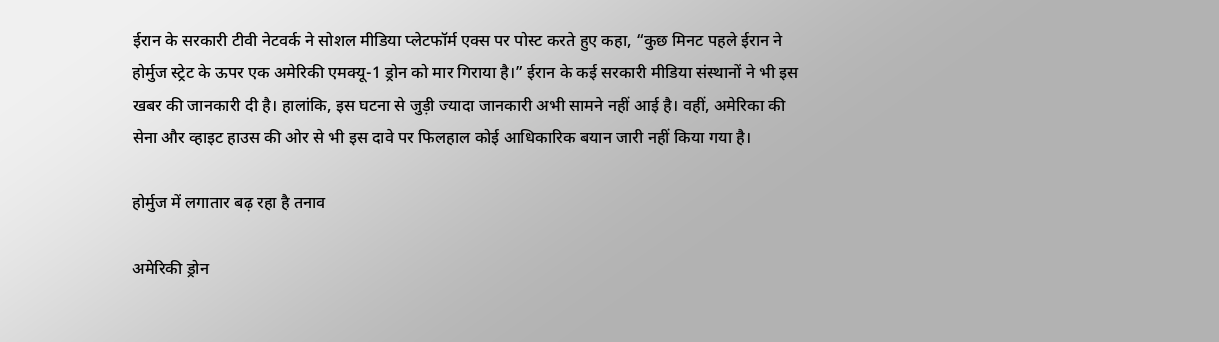ईरान के सरकारी टीवी नेटवर्क ने सोशल मीडिया प्लेटफॉर्म एक्स पर पोस्ट करते हुए कहा, “कुछ मिनट पहले ईरान ने होर्मुज स्ट्रेट के ऊपर एक अमेरिकी एमक्यू-1 ड्रोन को मार गिराया है।” ईरान के कई सरकारी मीडिया संस्थानों ने भी इस खबर की जानकारी दी है। हालांकि, इस घटना से जुड़ी ज्यादा जानकारी अभी सामने नहीं आई है। वहीं, अमेरिका की सेना और व्हाइट हाउस की ओर से भी इस दावे पर फिलहाल कोई आधिकारिक बयान जारी नहीं किया गया है।

होर्मुज में लगातार बढ़ रहा है तनाव

अमेरिकी ड्रोन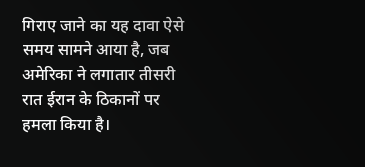गिराए जाने का यह दावा ऐसे समय सामने आया है, जब अमेरिका ने लगातार तीसरी रात ईरान के ठिकानों पर हमला किया है।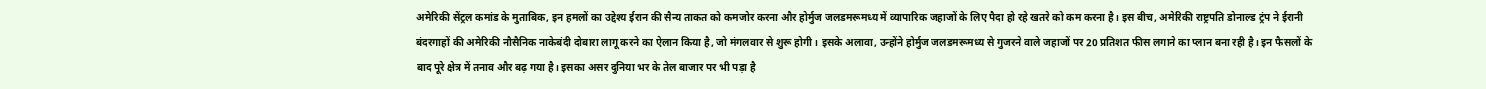अमेरिकी सेंट्रल कमांड के मुताबिक, इन हमलों का उद्देश्य ईरान की सैन्य ताकत को कमजोर करना और होर्मुज जलडमरूमध्य में व्यापारिक जहाजों के लिए पैदा हो रहे खतरे को कम करना है। इस बीच, अमेरिकी राष्ट्रपति डोनाल्ड ट्रंप ने ईरानी बंदरगाहों की अमेरिकी नौसैनिक नाकेबंदी दोबारा लागू करने का ऐलान किया है, जो मंगलवार से शुरू होगी। इसके अलावा, उन्होंने होर्मुज जलडमरूमध्य से गुजरने वाले जहाजों पर 20 प्रतिशत फीस लगाने का प्लान बना रही है। इन फैसलों के बाद पूरे क्षेत्र में तनाव और बढ़ गया है। इसका असर दुनिया भर के तेल बाजार पर भी पड़ा है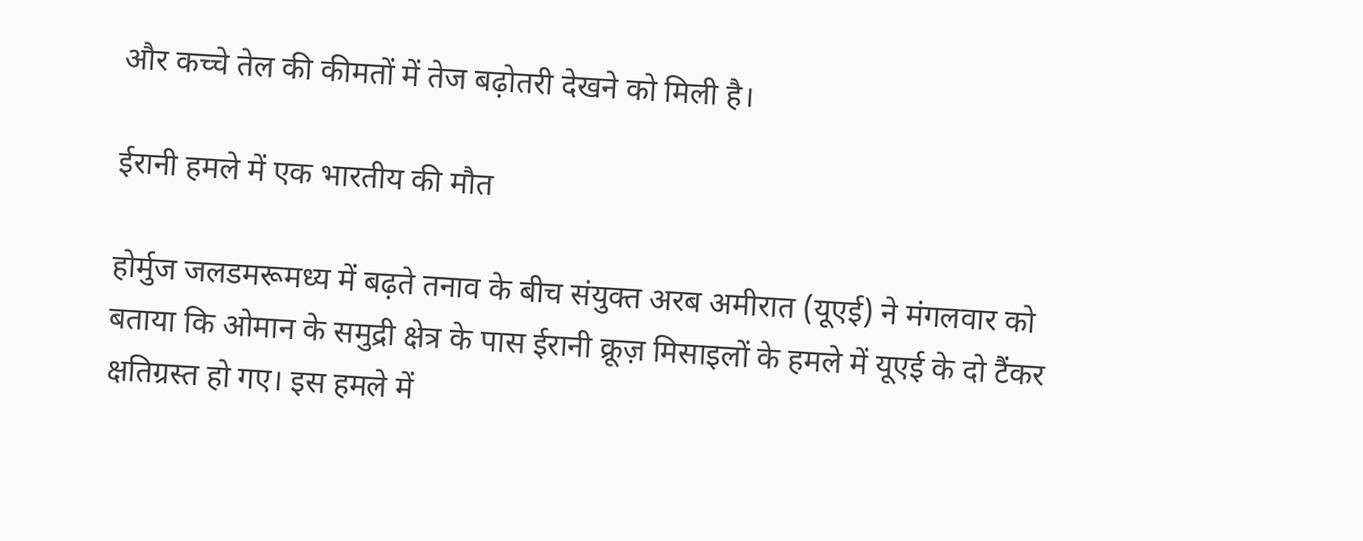और कच्चे तेल की कीमतों में तेज बढ़ोतरी देखने को मिली है।

ईरानी हमले में एक भारतीय की मौत

होर्मुज जलडमरूमध्य में बढ़ते तनाव के बीच संयुक्त अरब अमीरात (यूएई) ने मंगलवार को बताया कि ओमान के समुद्री क्षेत्र के पास ईरानी क्रूज़ मिसाइलों के हमले में यूएई के दो टैंकर क्षतिग्रस्त हो गए। इस हमले में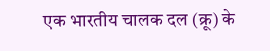एक भारतीय चालक दल (क्रू) के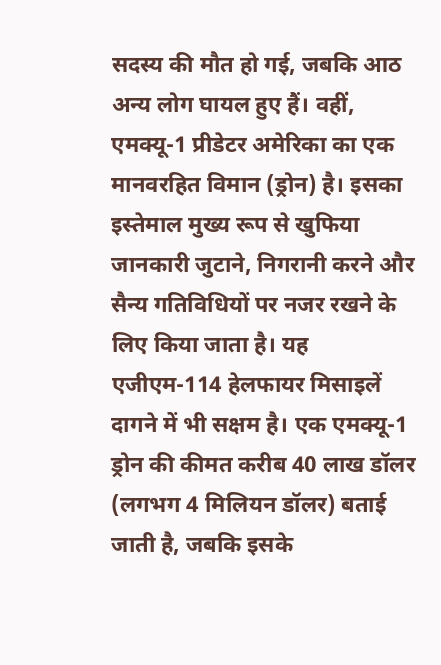सदस्य की मौत हो गई, जबकि आठ अन्य लोग घायल हुए हैं। वहीं, एमक्यू-1 प्रीडेटर अमेरिका का एक मानवरहित विमान (ड्रोन) है। इसका इस्तेमाल मुख्य रूप से खुफिया जानकारी जुटाने, निगरानी करने और सैन्य गतिविधियों पर नजर रखने के लिए किया जाता है। यह एजीएम-114 हेलफायर मिसाइलें दागने में भी सक्षम है। एक एमक्यू-1 ड्रोन की कीमत करीब 40 लाख डॉलर (लगभग 4 मिलियन डॉलर) बताई जाती है, जबकि इसके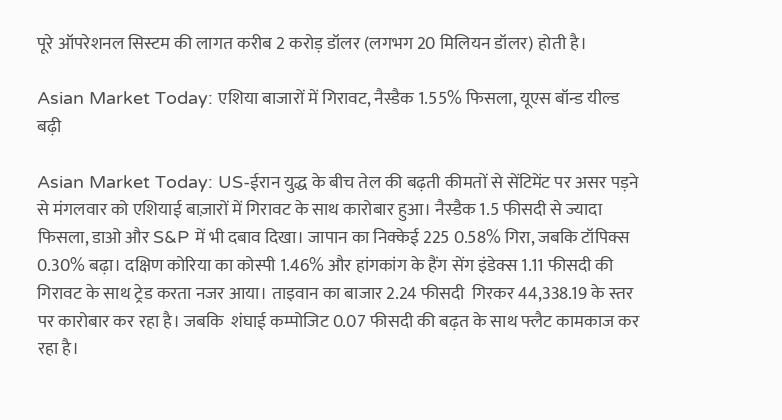पूरे ऑपरेशनल सिस्टम की लागत करीब 2 करोड़ डॉलर (लगभग 20 मिलियन डॉलर) होती है।

Asian Market Today: एशिया बाजारों में गिरावट, नैस्डैक 1.55% फिसला, यूएस बॉन्ड यील्ड बढ़ी

Asian Market Today: US-ईरान युद्ध के बीच तेल की बढ़ती कीमतों से सेंटिमेंट पर असर पड़ने से मंगलवार को एशियाई बाज़ारों में गिरावट के साथ कारोबार हुआ। नैस्डैक 1.5 फीसदी से ज्यादा फिसला, डाओ और S&P में भी दबाव दिखा। जापान का निक्केई 225 0.58% गिरा, जबकि टॉपिक्स 0.30% बढ़ा। दक्षिण कोरिया का कोस्पी 1.46% और हांगकांग के हैंग सेंग इंडेक्स 1.11 फीसदी की गिरावट के साथ ट्रेड करता नजर आया। ताइवान का बाजार 2.24 फीसदी  गिरकर 44,338.19 के स्तर पर कारोबार कर रहा है। जबकि  शंघाई कम्पोजिट 0.07 फीसदी की बढ़त के साथ फ्लैट कामकाज कर रहा है।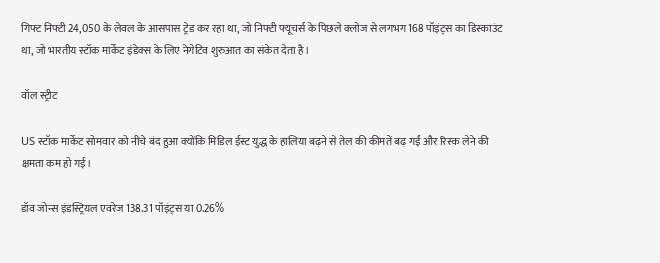गिफ्ट निफ्टी 24,050 के लेवल के आसपास ट्रेड कर रहा था, जो निफ्टी फ्यूचर्स के पिछले क्लोज से लगभग 168 पॉइंट्स का डिस्काउंट था, जो भारतीय स्टॉक मार्केट इंडेक्स के लिए नेगेटिव शुरुआत का संकेत देता है।

वॉल स्ट्रीट

US स्टॉक मार्केट सोमवार को नीचे बंद हुआ क्योंकि मिडिल ईस्ट युद्ध के हालिया बढ़ने से तेल की कीमतें बढ़ गईं और रिस्क लेने की क्षमता कम हो गई।

डॉव जोन्स इंडस्ट्रियल एवरेज 138.31 पॉइंट्स या 0.26%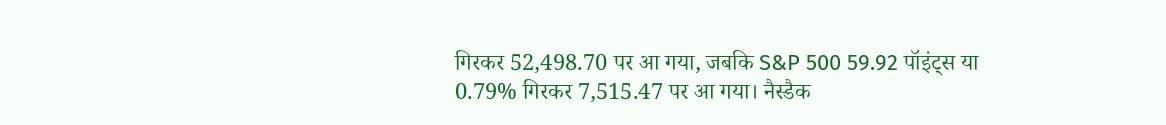गिरकर 52,498.70 पर आ गया, जबकि S&P 500 59.92 पॉइंट्स या 0.79% गिरकर 7,515.47 पर आ गया। नैस्डैक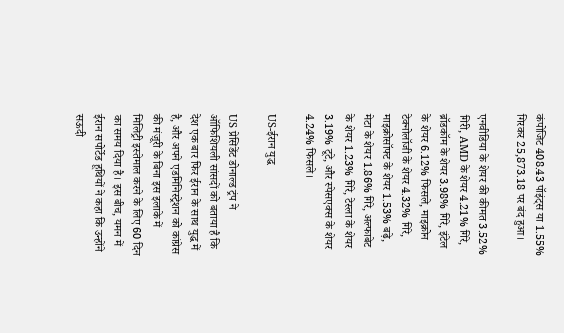कंपोजिट 408.43 पॉइंट्स या 1.55% गिरकर 25,873.18 पर बंद हुआ।

एनवीडिया के शेयर की कीमत 3.52% गिरी, AMD के शेयर 4.21% गिरे, ब्रॉडकॉम के शेयर 3.98% गिरे, इंटेल के शेयर 6.12% फिसले, माइक्रोन टेक्नोलॉजी के शेयर 4.32% गिरे, माइक्रोसॉफ्ट के शेयर 1.53% बढ़े, मेटा के शेयर 1.86% गिरे, अल्फाबेट के शेयर 1.23% गिरे, टेस्ला के शेयर 3.19% टूटे, और स्पेसएक्स के शेयर 4.24% फिसले।

US-ईरान युद्ध

US प्रेसिडेंट डोनाल्ड ट्रंप ने ऑफिशियली सांसदों को बताया है कि देश एक बार फिर ईरान के साथ युद्ध में है, और अपने एडमिनिस्ट्रेशन को कांग्रेस की मंज़ूरी के बिना इस इलाके में मिलिट्री इस्तेमाल करने के लिए 60 दिन का समय दिया है। इस बीच, यमन में ईरान सपोर्टेड हूथियों ने कहा कि उन्होंने सऊदी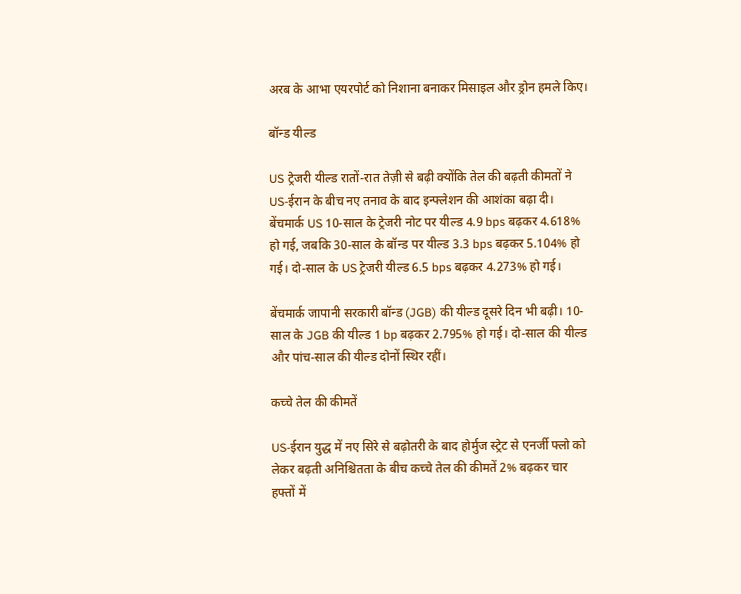अरब के आभा एयरपोर्ट को निशाना बनाकर मिसाइल और ड्रोन हमले किए।

बॉन्ड यील्ड

US ट्रेजरी यील्ड रातों-रात तेज़ी से बढ़ी क्योंकि तेल की बढ़ती कीमतों ने US-ईरान के बीच नए तनाव के बाद इन्फ्लेशन की आशंका बढ़ा दी। बेंचमार्क US 10-साल के ट्रेजरी नोट पर यील्ड 4.9 bps बढ़कर 4.618% हो गई, जबकि 30-साल के बॉन्ड पर यील्ड 3.3 bps बढ़कर 5.104% हो गई। दो-साल के US ट्रेजरी यील्ड 6.5 bps बढ़कर 4.273% हो गई।

बेंचमार्क जापानी सरकारी बॉन्ड (JGB) की यील्ड दूसरे दिन भी बढ़ी। 10-साल के JGB की यील्ड 1 bp बढ़कर 2.795% हो गई। दो-साल की यील्ड और पांच-साल की यील्ड दोनों स्थिर रहीं।

कच्चे तेल की कीमतें

US-ईरान युद्ध में नए सिरे से बढ़ोतरी के बाद होर्मुज स्ट्रेट से एनर्जी फ्लो को लेकर बढ़ती अनिश्चितता के बीच कच्चे तेल की कीमतें 2% बढ़कर चार हफ्तों में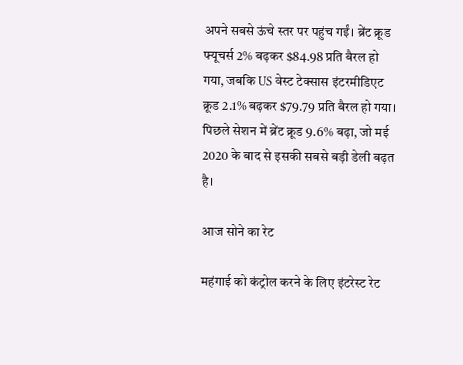अपने सबसे ऊंचे स्तर पर पहुंच गईं। ब्रेंट क्रूड फ्यूचर्स 2% बढ़कर $84.98 प्रति बैरल हो गया, जबकि US वेस्ट टेक्सास इंटरमीडिएट क्रूड 2.1% बढ़कर $79.79 प्रति बैरल हो गया। पिछले सेशन में ब्रेंट क्रूड 9.6% बढ़ा, जो मई 2020 के बाद से इसकी सबसे बड़ी डेली बढ़त है।

आज सोने का रेट

महंगाई को कंट्रोल करने के लिए इंटरेस्ट रेट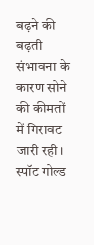बढ़ने की बढ़ती संभावना के कारण सोने की कीमतों में गिरावट जारी रही। स्पॉट गोल्ड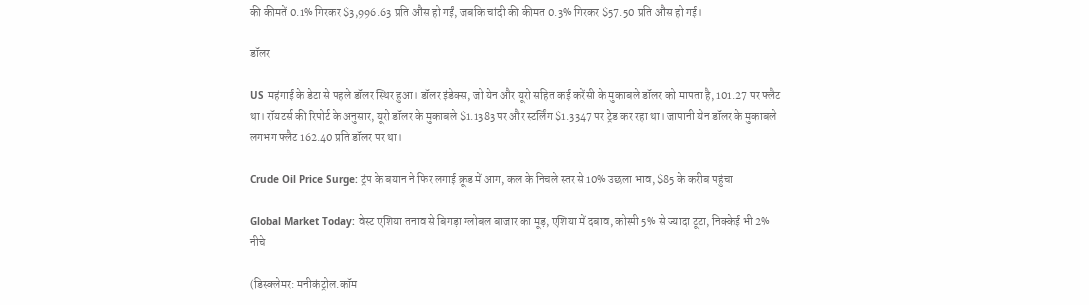की कीमतें 0.1% गिरकर $3,996.63 प्रति औंस हो गईं, जबकि चांदी की कीमत 0.3% गिरकर $57.50 प्रति औंस हो गई।

डॉलर

US महंगाई के डेटा से पहले डॉलर स्थिर हुआ। डॉलर इंडेक्स, जो येन और यूरो सहित कई करेंसी के मुकाबले डॉलर को मापता है, 101.27 पर फ्लैट था। रॉयटर्स की रिपोर्ट के अनुसार, यूरो डॉलर के मुकाबले $1.1383 पर और स्टर्लिंग $1.3347 पर ट्रेड कर रहा था। जापानी येन डॉलर के मुकाबले लगभग फ्लैट 162.40 प्रति डॉलर पर था।

Crude Oil Price Surge: ट्रंप के बयान ने फिर लगाई क्रूड में आग, कल के निचले स्तर से 10% उछला भाव, $85 के करीब पहुंचा

Global Market Today: वेस्ट एशिया तनाव से बिगड़ा ग्लोबल बाजार का मूड़, एशिया में दबाव, कोस्पी 5% से ज्यादा टूटा, निक्केई भी 2% नीचे

(डिस्क्लेमर: मनीकंट्रोल.कॉम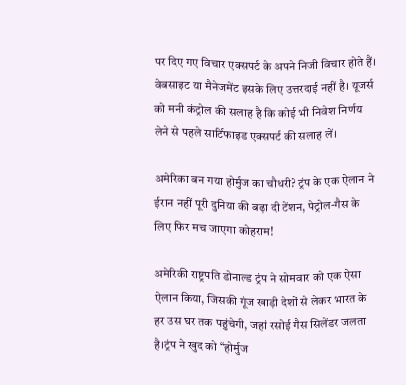पर दिए गए विचार एक्सपर्ट के अपने निजी विचार होते हैं। वेबसाइट या मैनेजमेंट इसके लिए उत्तरदाई नहीं है। यूजर्स को मनी कंट्रोल की सलाह है कि कोई भी निवेश निर्णय लेने से पहले सार्टिफाइड एक्सपर्ट की सलाह लें।

अमेरिका बन गया होर्मुज का चौधरी? ट्रंप के एक ऐलान ने ईरान नहीं पूरी दुनिया की बढ़ा दी टेंशन, पेट्रोल-गैस के लिए फिर मच जाएगा कोहराम!

अमेरिकी राष्ट्रपति डोनाल्ड ट्रंप ने सोमवार को एक ऐसा ऐलान किया, जिसकी गूंज खाड़ी देशों से लेकर भारत के हर उस घर तक पहुंचेगी, जहां रसोई गैस सिलेंडर जलता है।ट्रंप ने खुद को “होर्मुज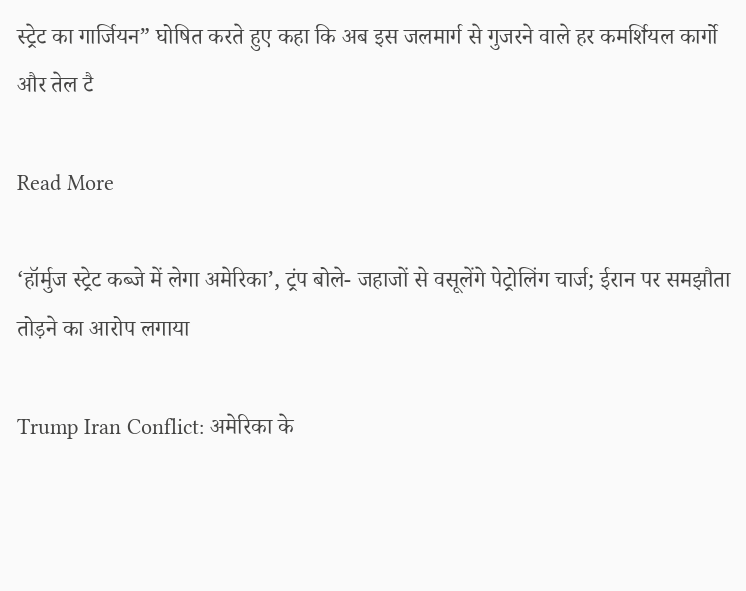स्ट्रेट का गार्जियन” घोषित करते हुए कहा कि अब इस जलमार्ग से गुजरने वाले हर कमर्शियल कार्गो और तेल टै

Read More

‘हॉर्मुज स्ट्रेट कब्जे में लेगा अमेरिका’, ट्रंप बोले- जहाजों से वसूलेंगे पेट्रोलिंग चार्ज; ईरान पर समझौता तोड़ने का आरोप लगाया

Trump Iran Conflict: अमेरिका के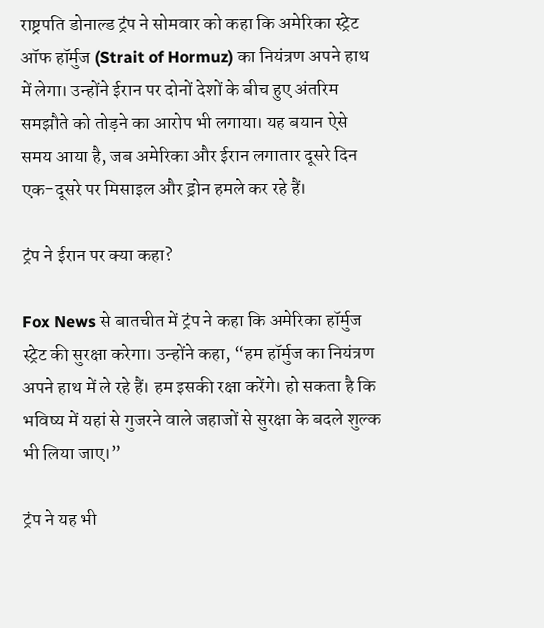राष्ट्रपति डोनाल्ड ट्रंप ने सोमवार को कहा कि अमेरिका स्ट्रेट ऑफ हॉर्मुज (Strait of Hormuz) का नियंत्रण अपने हाथ में लेगा। उन्होंने ईरान पर दोनों देशों के बीच हुए अंतरिम समझौते को तोड़ने का आरोप भी लगाया। यह बयान ऐसे समय आया है, जब अमेरिका और ईरान लगातार दूसरे दिन एक-दूसरे पर मिसाइल और ड्रोन हमले कर रहे हैं।

ट्रंप ने ईरान पर क्या कहा?

Fox News से बातचीत में ट्रंप ने कहा कि अमेरिका हॉर्मुज स्ट्रेट की सुरक्षा करेगा। उन्होंने कहा, “हम हॉर्मुज का नियंत्रण अपने हाथ में ले रहे हैं। हम इसकी रक्षा करेंगे। हो सकता है कि भविष्य में यहां से गुजरने वाले जहाजों से सुरक्षा के बदले शुल्क भी लिया जाए।”

ट्रंप ने यह भी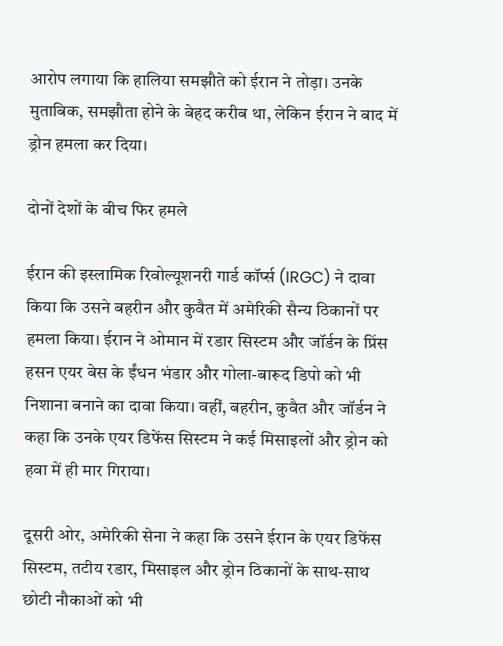आरोप लगाया कि हालिया समझौते को ईरान ने तोड़ा। उनके मुताबिक, समझौता होने के बेहद करीब था, लेकिन ईरान ने बाद में ड्रोन हमला कर दिया।

दोनों देशों के बीच फिर हमले

ईरान की इस्लामिक रिवोल्यूशनरी गार्ड कॉर्प्स (IRGC) ने दावा किया कि उसने बहरीन और कुवैत में अमेरिकी सैन्य ठिकानों पर हमला किया। ईरान ने ओमान में रडार सिस्टम और जॉर्डन के प्रिंस हसन एयर बेस के ईंधन भंडार और गोला-बारूद डिपो को भी निशाना बनाने का दावा किया। वहीं, बहरीन, कुवैत और जॉर्डन ने कहा कि उनके एयर डिफेंस सिस्टम ने कई मिसाइलों और ड्रोन को हवा में ही मार गिराया।

दूसरी ओर, अमेरिकी सेना ने कहा कि उसने ईरान के एयर डिफेंस सिस्टम, तटीय रडार, मिसाइल और ड्रोन ठिकानों के साथ-साथ छोटी नौकाओं को भी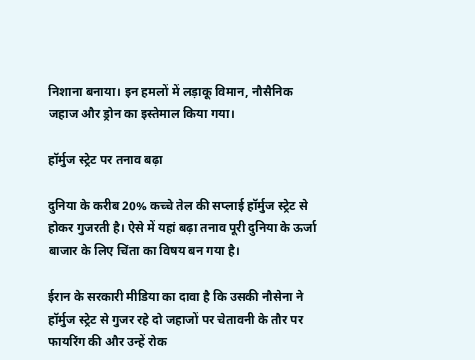निशाना बनाया। इन हमलों में लड़ाकू विमान, नौसैनिक जहाज और ड्रोन का इस्तेमाल किया गया।

हॉर्मुज स्ट्रेट पर तनाव बढ़ा

दुनिया के करीब 20% कच्चे तेल की सप्लाई हॉर्मुज स्ट्रेट से होकर गुजरती है। ऐसे में यहां बढ़ा तनाव पूरी दुनिया के ऊर्जा बाजार के लिए चिंता का विषय बन गया है।

ईरान के सरकारी मीडिया का दावा है कि उसकी नौसेना ने हॉर्मुज स्ट्रेट से गुजर रहे दो जहाजों पर चेतावनी के तौर पर फायरिंग की और उन्हें रोक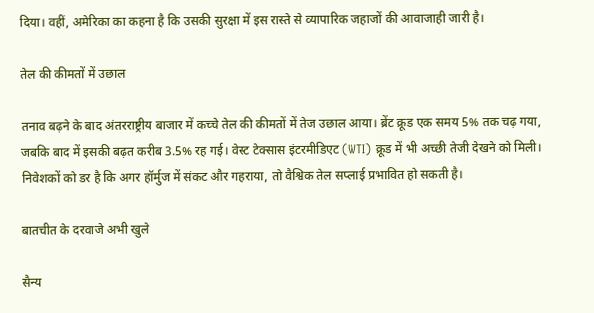दिया। वहीं, अमेरिका का कहना है कि उसकी सुरक्षा में इस रास्ते से व्यापारिक जहाजों की आवाजाही जारी है।

तेल की कीमतों में उछाल

तनाव बढ़ने के बाद अंतरराष्ट्रीय बाजार में कच्चे तेल की कीमतों में तेज उछाल आया। ब्रेंट क्रूड एक समय 5% तक चढ़ गया, जबकि बाद में इसकी बढ़त करीब 3.5% रह गई। वेस्ट टेक्सास इंटरमीडिएट (WTI) क्रूड में भी अच्छी तेजी देखने को मिली। निवेशकों को डर है कि अगर हॉर्मुज में संकट और गहराया, तो वैश्विक तेल सप्लाई प्रभावित हो सकती है।

बातचीत के दरवाजे अभी खुले

सैन्य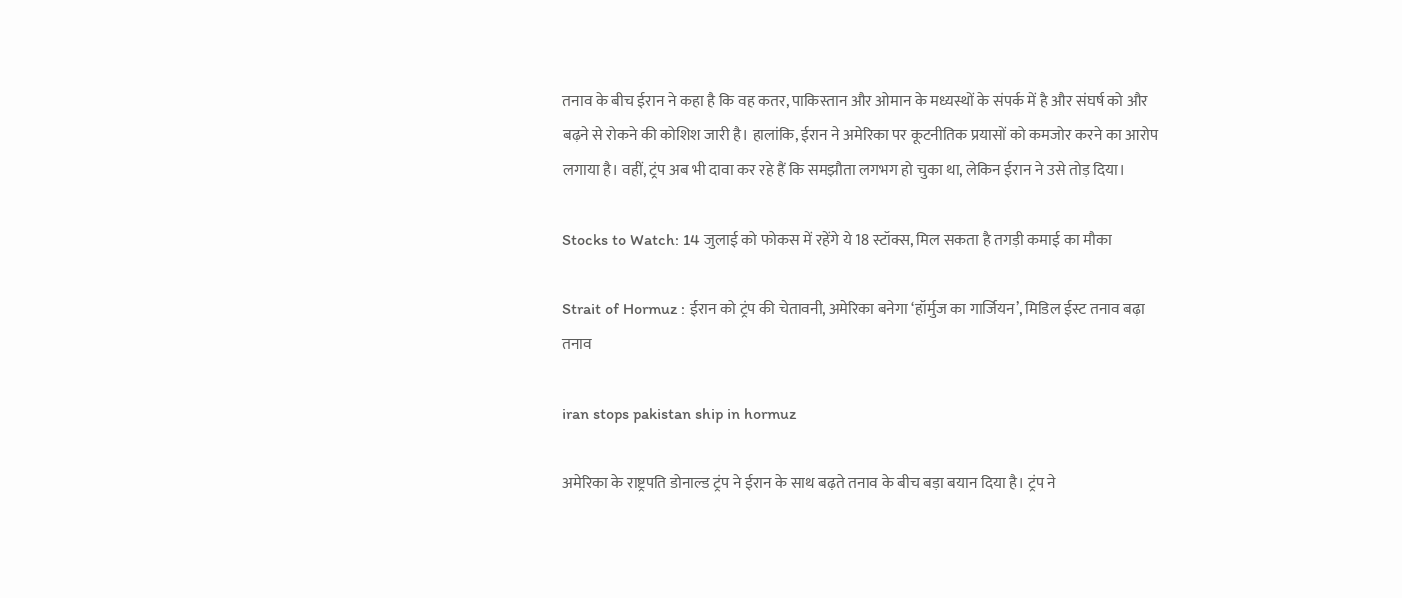तनाव के बीच ईरान ने कहा है कि वह कतर, पाकिस्तान और ओमान के मध्यस्थों के संपर्क में है और संघर्ष को और बढ़ने से रोकने की कोशिश जारी है। हालांकि, ईरान ने अमेरिका पर कूटनीतिक प्रयासों को कमजोर करने का आरोप लगाया है। वहीं, ट्रंप अब भी दावा कर रहे हैं कि समझौता लगभग हो चुका था, लेकिन ईरान ने उसे तोड़ दिया।

Stocks to Watch: 14 जुलाई को फोकस में रहेंगे ये 18 स्टॉक्स, मिल सकता है तगड़ी कमाई का मौका

Strait of Hormuz : ईरान को ट्रंप की चेतावनी, अमेरिका बनेगा ‘हॉर्मुज का गार्जियन’, मिडिल ईस्ट तनाव बढ़ा तनाव

iran stops pakistan ship in hormuz

अमेरिका के राष्ट्रपति डोनाल्ड ट्रंप ने ईरान के साथ बढ़ते तनाव के बीच बड़ा बयान दिया है। ट्रंप ने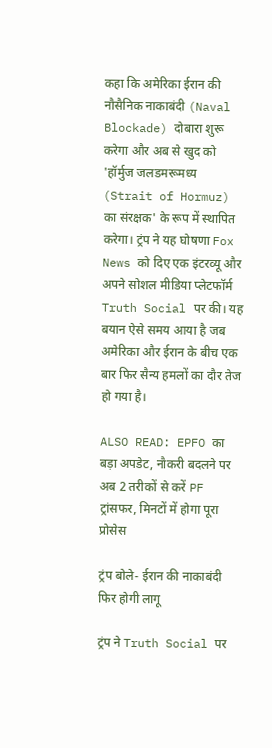कहा कि अमेरिका ईरान की नौसैनिक नाकाबंदी (Naval Blockade) दोबारा शुरू करेगा और अब से खुद को 'हॉर्मुज जलडमरूमध्य (Strait of Hormuz) का संरक्षक' के रूप में स्थापित करेगा। ट्रंप ने यह घोषणा Fox News को दिए एक इंटरव्यू और अपने सोशल मीडिया प्लेटफॉर्म Truth Social पर की। यह बयान ऐसे समय आया है जब अमेरिका और ईरान के बीच एक बार फिर सैन्य हमलों का दौर तेज हो गया है।

ALSO READ: EPFO का बड़ा अपडेट, नौकरी बदलने पर अब 2 तरीकों से करें PF ट्रांसफर, मिनटों में होगा पूरा प्रोसेस

ट्रंप बोले- ईरान की नाकाबंदी फिर होगी लागू

ट्रंप ने Truth Social पर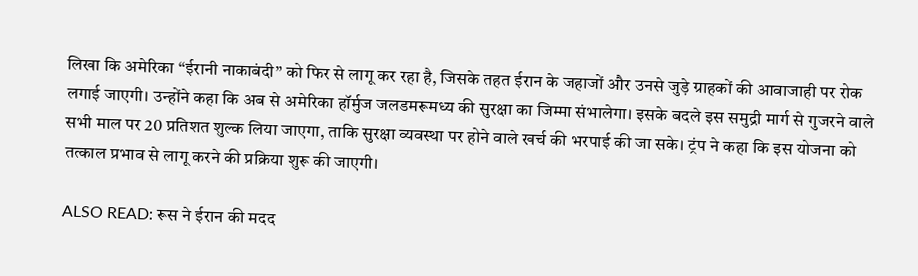लिखा कि अमेरिका “ईरानी नाकाबंदी” को फिर से लागू कर रहा है, जिसके तहत ईरान के जहाजों और उनसे जुड़े ग्राहकों की आवाजाही पर रोक लगाई जाएगी। उन्होंने कहा कि अब से अमेरिका हॉर्मुज जलडमरूमध्य की सुरक्षा का जिम्मा संभालेगा। इसके बदले इस समुद्री मार्ग से गुजरने वाले सभी माल पर 20 प्रतिशत शुल्क लिया जाएगा, ताकि सुरक्षा व्यवस्था पर होने वाले खर्च की भरपाई की जा सके। ट्रंप ने कहा कि इस योजना को तत्काल प्रभाव से लागू करने की प्रक्रिया शुरू की जाएगी।

ALSO READ: रूस ने ईरान की मदद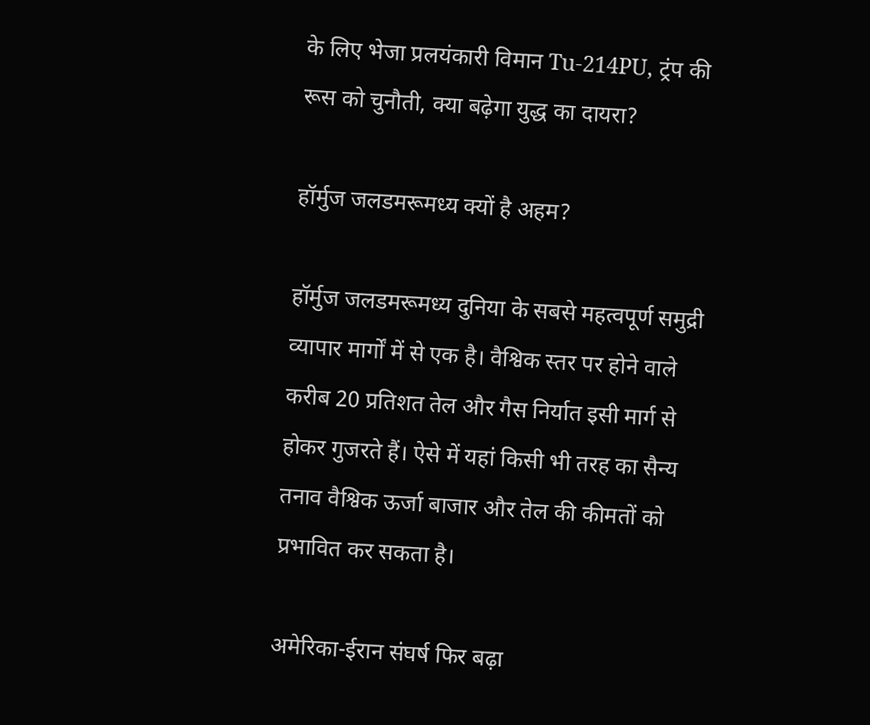के लिए भेजा प्रलयंकारी विमान Tu-214PU, ट्रंप की रूस को चुनौती, क्या बढ़ेगा युद्ध का दायरा?

हॉर्मुज जलडमरूमध्य क्यों है अहम?

हॉर्मुज जलडमरूमध्य दुनिया के सबसे महत्वपूर्ण समुद्री व्यापार मार्गों में से एक है। वैश्विक स्तर पर होने वाले करीब 20 प्रतिशत तेल और गैस निर्यात इसी मार्ग से होकर गुजरते हैं। ऐसे में यहां किसी भी तरह का सैन्य तनाव वैश्विक ऊर्जा बाजार और तेल की कीमतों को प्रभावित कर सकता है।

अमेरिका-ईरान संघर्ष फिर बढ़ा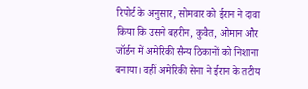रिपोर्ट के अनुसार, सोमवार को ईरान ने दावा किया कि उसने बहरीन, कुवैत, ओमान और जॉर्डन में अमेरिकी सैन्य ठिकानों को निशाना बनाया। वहीं अमेरिकी सेना ने ईरान के तटीय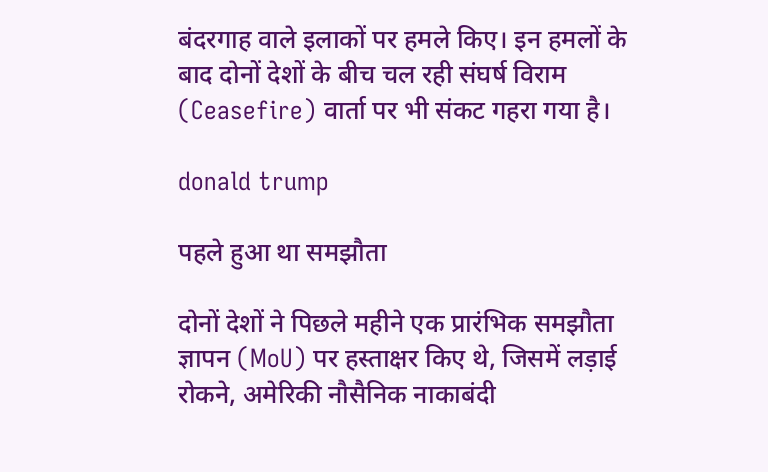बंदरगाह वाले इलाकों पर हमले किए। इन हमलों के बाद दोनों देशों के बीच चल रही संघर्ष विराम (Ceasefire) वार्ता पर भी संकट गहरा गया है।

donald trump

पहले हुआ था समझौता

दोनों देशों ने पिछले महीने एक प्रारंभिक समझौता ज्ञापन (MoU) पर हस्ताक्षर किए थे, जिसमें लड़ाई रोकने, अमेरिकी नौसैनिक नाकाबंदी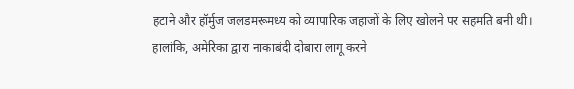हटाने और हॉर्मुज जलडमरूमध्य को व्यापारिक जहाजों के लिए खोलने पर सहमति बनी थी। हालांकि, अमेरिका द्वारा नाकाबंदी दोबारा लागू करने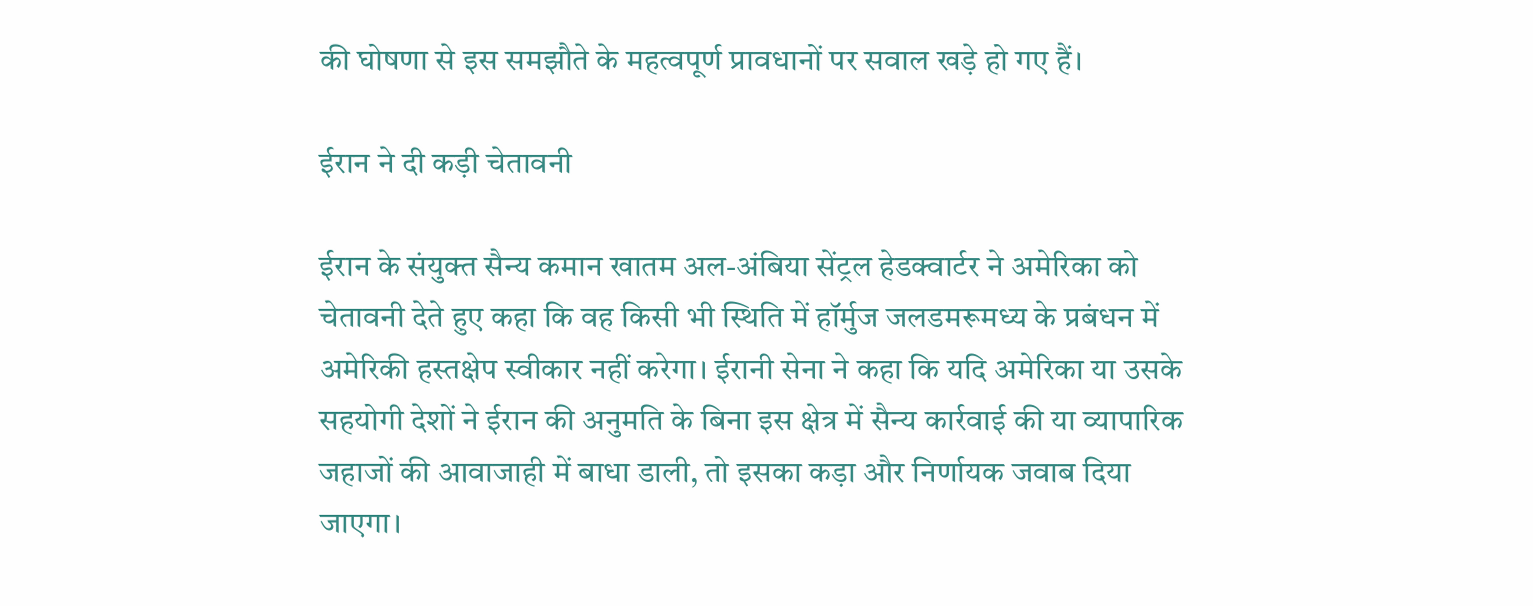की घोषणा से इस समझौते के महत्वपूर्ण प्रावधानों पर सवाल खड़े हो गए हैं।

ईरान ने दी कड़ी चेतावनी

ईरान के संयुक्त सैन्य कमान खातम अल-अंबिया सेंट्रल हेडक्वार्टर ने अमेरिका को चेतावनी देते हुए कहा कि वह किसी भी स्थिति में हॉर्मुज जलडमरूमध्य के प्रबंधन में अमेरिकी हस्तक्षेप स्वीकार नहीं करेगा। ईरानी सेना ने कहा कि यदि अमेरिका या उसके सहयोगी देशों ने ईरान की अनुमति के बिना इस क्षेत्र में सैन्य कार्रवाई की या व्यापारिक जहाजों की आवाजाही में बाधा डाली, तो इसका कड़ा और निर्णायक जवाब दिया जाएगा।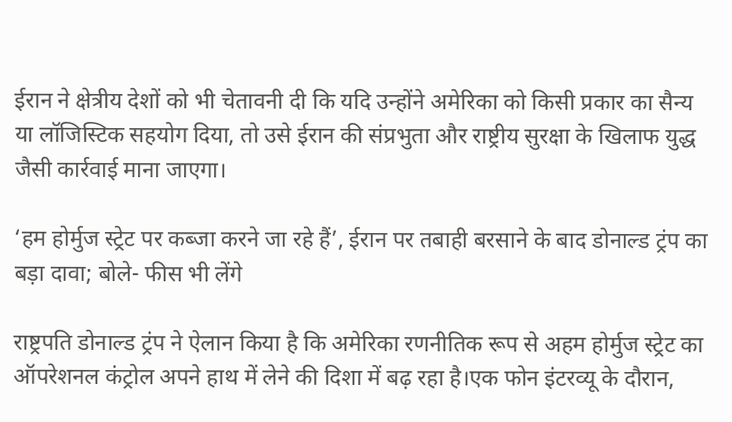ईरान ने क्षेत्रीय देशों को भी चेतावनी दी कि यदि उन्होंने अमेरिका को किसी प्रकार का सैन्य या लॉजिस्टिक सहयोग दिया, तो उसे ईरान की संप्रभुता और राष्ट्रीय सुरक्षा के खिलाफ युद्ध जैसी कार्रवाई माना जाएगा।

‘हम होर्मुज स्ट्रेट पर कब्जा करने जा रहे हैं’, ईरान पर तबाही बरसाने के बाद डोनाल्ड ट्रंप का बड़ा दावा; बोले- फीस भी लेंगे

राष्ट्रपति डोनाल्ड ट्रंप ने ऐलान किया है कि अमेरिका रणनीतिक रूप से अहम होर्मुज स्ट्रेट का ऑपरेशनल कंट्रोल अपने हाथ में लेने की दिशा में बढ़ रहा है।एक फोन इंटरव्यू के दौरान,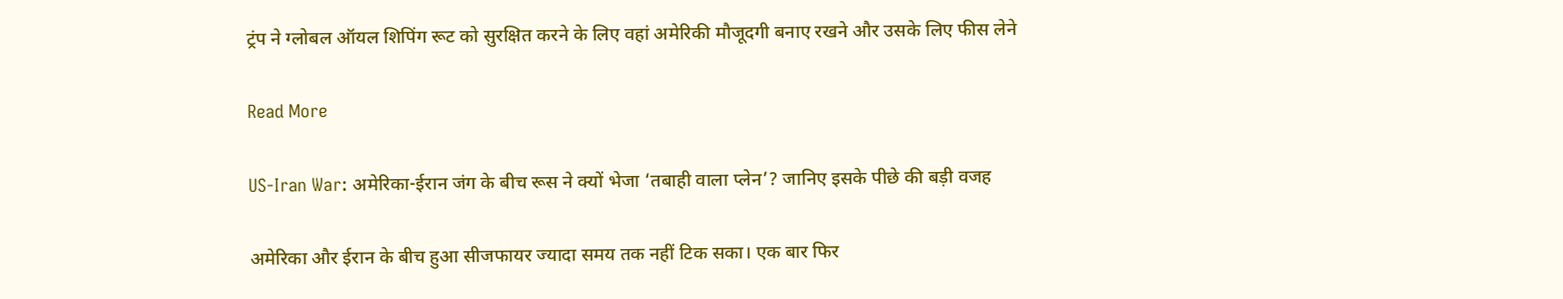ट्रंप ने ग्लोबल ऑयल शिपिंग रूट को सुरक्षित करने के लिए वहां अमेरिकी मौजूदगी बनाए रखने और उसके लिए फीस लेने

Read More

US-Iran War: अमेरिका-ईरान जंग के बीच रूस ने क्यों भेजा ‘तबाही वाला प्लेन’? जानिए इसके पीछे की बड़ी वजह

अमेरिका और ईरान के बीच हुआ सीजफायर ज्यादा समय तक नहीं टिक सका। एक बार फिर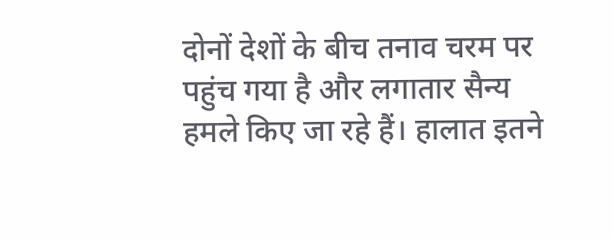दोनों देशों के बीच तनाव चरम पर पहुंच गया है और लगातार सैन्य हमले किए जा रहे हैं। हालात इतने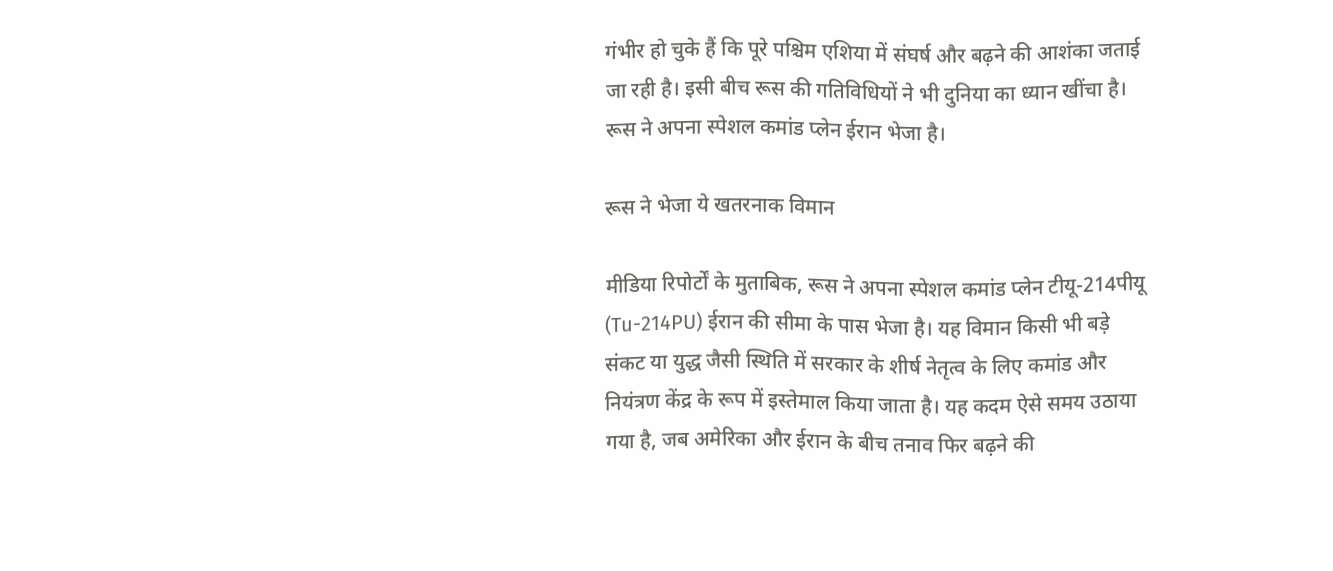गंभीर हो चुके हैं कि पूरे पश्चिम एशिया में संघर्ष और बढ़ने की आशंका जताई जा रही है। इसी बीच रूस की गतिविधियों ने भी दुनिया का ध्यान खींचा है। रूस ने अपना स्पेशल कमांड प्लेन ईरान भेजा है।

रूस ने भेजा ये खतरनाक विमान

मीडिया रिपोर्टों के मुताबिक, रूस ने अपना स्पेशल कमांड प्लेन टीयू-214पीयू (Tu-214PU) ईरान की सीमा के पास भेजा है। यह विमान किसी भी बड़े संकट या युद्ध जैसी स्थिति में सरकार के शीर्ष नेतृत्व के लिए कमांड और नियंत्रण केंद्र के रूप में इस्तेमाल किया जाता है। यह कदम ऐसे समय उठाया गया है, जब अमेरिका और ईरान के बीच तनाव फिर बढ़ने की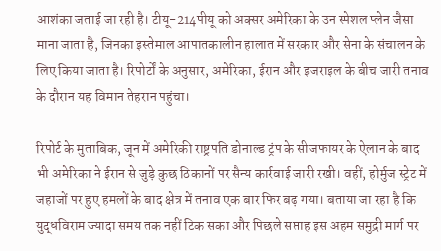आशंका जताई जा रही है। टीयू-214पीयू को अक्सर अमेरिका के उन स्पेशल प्लेन जैसा माना जाता है, जिनका इस्तेमाल आपातकालीन हालात में सरकार और सेना के संचालन के लिए किया जाता है। रिपोर्टों के अनुसार, अमेरिका, ईरान और इजराइल के बीच जारी तनाव के दौरान यह विमान तेहरान पहुंचा।

रिपोर्ट के मुताबिक, जून में अमेरिकी राष्ट्रपति डोनाल्ड ट्रंप के सीजफायर के ऐलान के बाद भी अमेरिका ने ईरान से जुड़े कुछ ठिकानों पर सैन्य कार्रवाई जारी रखी। वहीं, होर्मुज स्ट्रेट में जहाजों पर हुए हमलों के बाद क्षेत्र में तनाव एक बार फिर बढ़ गया। बताया जा रहा है कि युद्धविराम ज्यादा समय तक नहीं टिक सका और पिछले सप्ताह इस अहम समुद्री मार्ग पर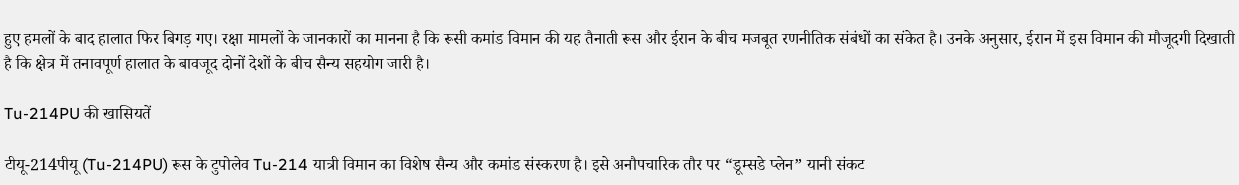हुए हमलों के बाद हालात फिर बिगड़ गए। रक्षा मामलों के जानकारों का मानना है कि रूसी कमांड विमान की यह तैनाती रूस और ईरान के बीच मजबूत रणनीतिक संबंधों का संकेत है। उनके अनुसार, ईरान में इस विमान की मौजूदगी दिखाती है कि क्षेत्र में तनावपूर्ण हालात के बावजूद दोनों देशों के बीच सैन्य सहयोग जारी है।

Tu-214PU की खासियतें

टीयू-214पीयू (Tu-214PU) रूस के टुपोलेव Tu-214 यात्री विमान का विशेष सैन्य और कमांड संस्करण है। इसे अनौपचारिक तौर पर “डूम्सडे प्लेन” यानी संकट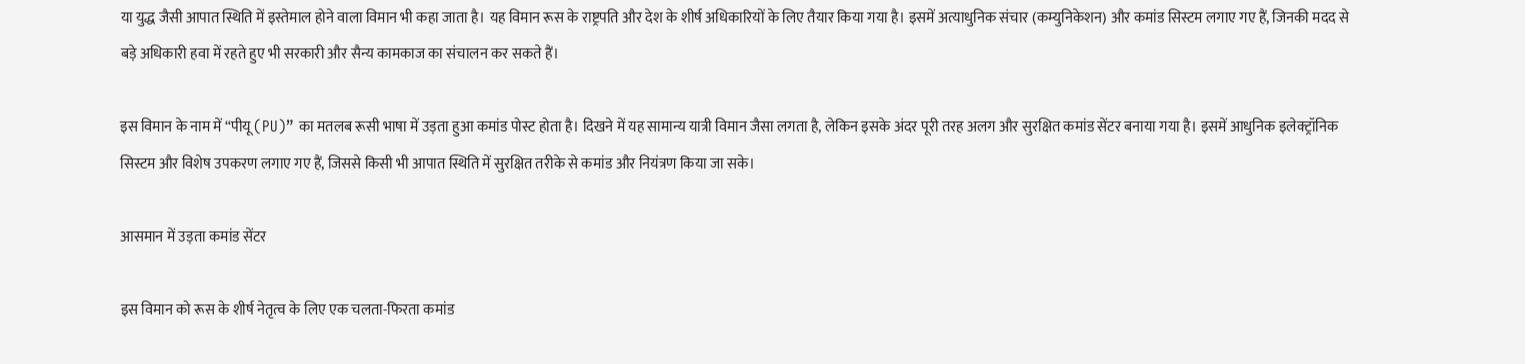या युद्ध जैसी आपात स्थिति में इस्तेमाल होने वाला विमान भी कहा जाता है। यह विमान रूस के राष्ट्रपति और देश के शीर्ष अधिकारियों के लिए तैयार किया गया है। इसमें अत्याधुनिक संचार (कम्युनिकेशन) और कमांड सिस्टम लगाए गए हैं, जिनकी मदद से बड़े अधिकारी हवा में रहते हुए भी सरकारी और सैन्य कामकाज का संचालन कर सकते हैं।

इस विमान के नाम में “पीयू (PU)” का मतलब रूसी भाषा में उड़ता हुआ कमांड पोस्ट होता है। दिखने में यह सामान्य यात्री विमान जैसा लगता है, लेकिन इसके अंदर पूरी तरह अलग और सुरक्षित कमांड सेंटर बनाया गया है। इसमें आधुनिक इलेक्ट्रॉनिक सिस्टम और विशेष उपकरण लगाए गए हैं, जिससे किसी भी आपात स्थिति में सुरक्षित तरीके से कमांड और नियंत्रण किया जा सके।

आसमान में उड़ता कमांड सेंटर

इस विमान को रूस के शीर्ष नेतृत्व के लिए एक चलता-फिरता कमांड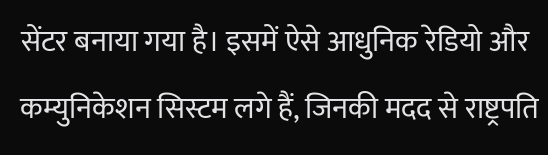सेंटर बनाया गया है। इसमें ऐसे आधुनिक रेडियो और कम्युनिकेशन सिस्टम लगे हैं, जिनकी मदद से राष्ट्रपति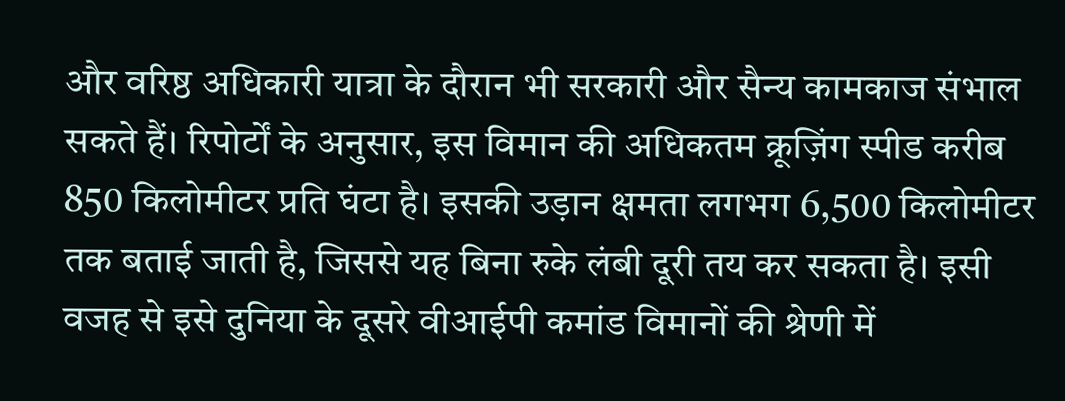और वरिष्ठ अधिकारी यात्रा के दौरान भी सरकारी और सैन्य कामकाज संभाल सकते हैं। रिपोर्टों के अनुसार, इस विमान की अधिकतम क्रूज़िंग स्पीड करीब 850 किलोमीटर प्रति घंटा है। इसकी उड़ान क्षमता लगभग 6,500 किलोमीटर तक बताई जाती है, जिससे यह बिना रुके लंबी दूरी तय कर सकता है। इसी वजह से इसे दुनिया के दूसरे वीआईपी कमांड विमानों की श्रेणी में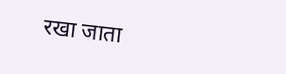रखा जाता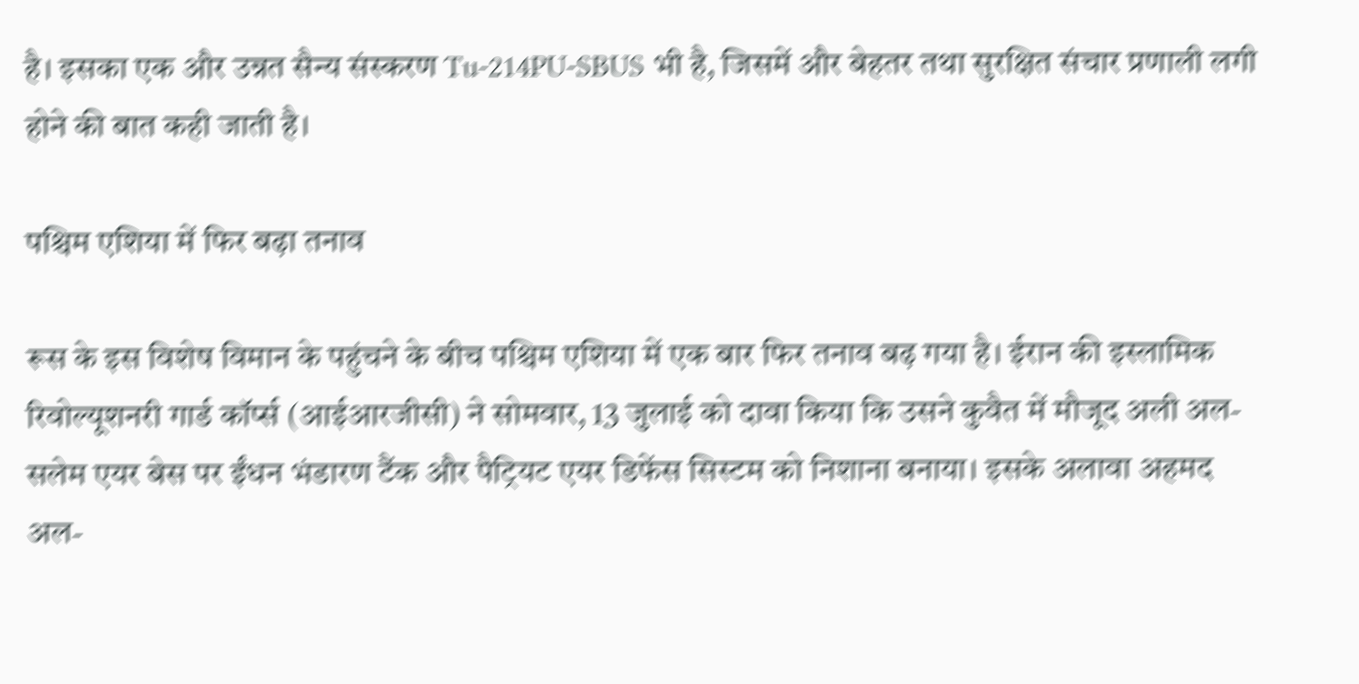है। इसका एक और उन्नत सैन्य संस्करण Tu-214PU-SBUS भी है, जिसमें और बेहतर तथा सुरक्षित संचार प्रणाली लगी होने की बात कही जाती है।

पश्चिम एशिया में फिर बढ़ा तनाव

रूस के इस विशेष विमान के पहुंचने के बीच पश्चिम एशिया में एक बार फिर तनाव बढ़ गया है। ईरान की इस्लामिक रिवोल्यूशनरी गार्ड कॉर्प्स (आईआरजीसी) ने सोमवार, 13 जुलाई को दावा किया कि उसने कुवैत में मौजूद अली अल-सलेम एयर बेस पर ईंधन भंडारण टैंक और पैट्रियट एयर डिफेंस सिस्टम को निशाना बनाया। इसके अलावा अहमद अल-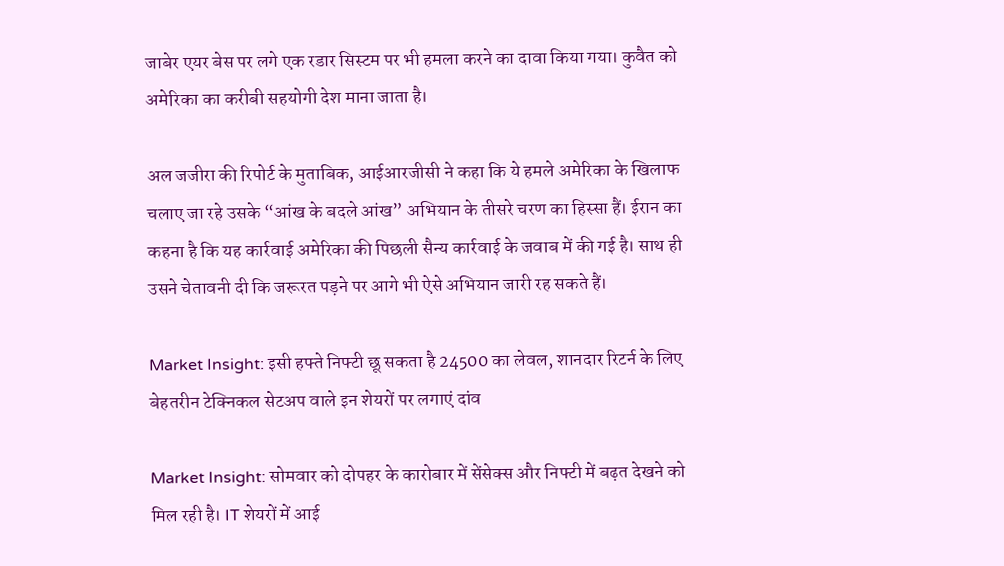जाबेर एयर बेस पर लगे एक रडार सिस्टम पर भी हमला करने का दावा किया गया। कुवैत को अमेरिका का करीबी सहयोगी देश माना जाता है।

अल जजीरा की रिपोर्ट के मुताबिक, आईआरजीसी ने कहा कि ये हमले अमेरिका के खिलाफ चलाए जा रहे उसके “आंख के बदले आंख” अभियान के तीसरे चरण का हिस्सा हैं। ईरान का कहना है कि यह कार्रवाई अमेरिका की पिछली सैन्य कार्रवाई के जवाब में की गई है। साथ ही उसने चेतावनी दी कि जरूरत पड़ने पर आगे भी ऐसे अभियान जारी रह सकते हैं।

Market Insight: इसी हफ्ते निफ्टी छू सकता है 24500 का लेवल, शानदार रिटर्न के लिए बेहतरीन टेक्निकल सेटअप वाले इन शेयरों पर लगाएं दांव

Market Insight: सोमवार को दोपहर के कारोबार में सेंसेक्स और निफ्टी में बढ़त देखने को मिल रही है। IT शेयरों में आई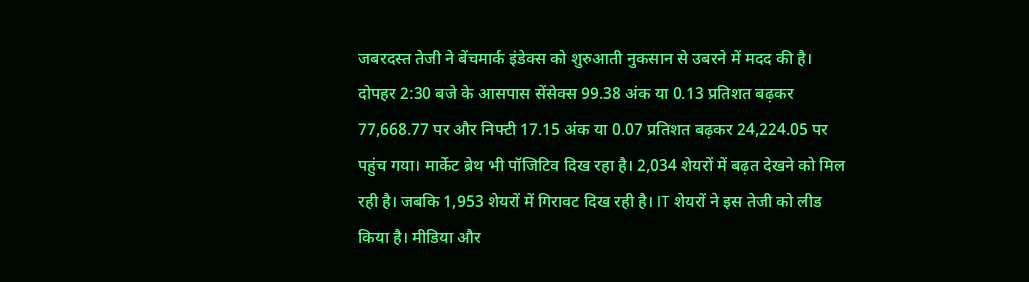जबरदस्त तेजी ने बेंचमार्क इंडेक्स को शुरुआती नुकसान से उबरने में मदद की है। दोपहर 2:30 बजे के आसपास सेंसेक्स 99.38 अंक या 0.13 प्रतिशत बढ़कर 77,668.77 पर और निफ्टी 17.15 अंक या 0.07 प्रतिशत बढ़कर 24,224.05 पर पहुंच गया। मार्केट ब्रेथ भी पॉजिटिव दिख रहा है। 2,034 शेयरों में बढ़त देखने को मिल रही है। जबकि 1,953 शेयरों में गिरावट दिख रही है। IT शेयरों ने इस तेजी को लीड किया है। मीडिया और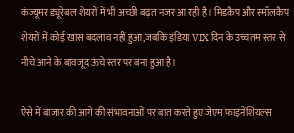कंज्यूमर ड्यूरेबल शेयरों में भी अच्छी बढ़त नजर आ रही है। मिडकैप और स्मॉलकैप शेयरों में कोई खास बदलाव नहीं हुआ,जबकि इंडिया VIX दिन के उच्चतम स्तर से नीचे आने के बावजूद ऊंचे स्तर पर बना हुआ है।

ऐसे में बाजार की आगे की संभावनाओं पर बात करते हुए जेएम फाइनेंशियल्स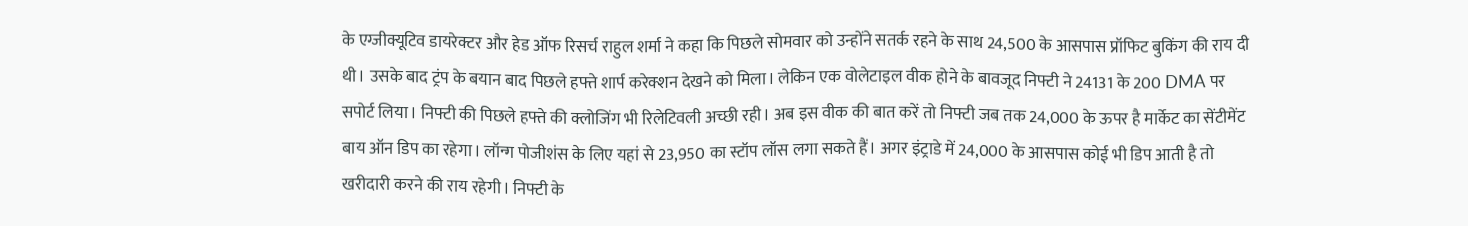के एग्जीक्यूटिव डायरेक्टर और हेड ऑफ रिसर्च राहुल शर्मा ने कहा कि पिछले सोमवार को उन्होंने सतर्क रहने के साथ 24,500 के आसपास प्रॉफिट बुकिंग की राय दी थी। उसके बाद ट्रंप के बयान बाद पिछले हफ्ते शार्प करेक्शन देखने को मिला। लेकिन एक वोलेटाइल वीक होने के बावजूद निफ्टी ने 24131 के 200 DMA पर सपोर्ट लिया। निफ्टी की पिछले हफ्ते की क्लोजिंग भी रिलेटिवली अच्छी रही। अब इस वीक की बात करें तो निफ्टी जब तक 24,000 के ऊपर है मार्केट का सेंटीमेंट बाय ऑन डिप का रहेगा। लॉन्ग पोजीशंस के लिए यहां से 23,950 का स्टॉप लॉस लगा सकते हैं। अगर इंट्राडे में 24,000 के आसपास कोई भी डिप आती है तो खरीदारी करने की राय रहेगी। निफ्टी के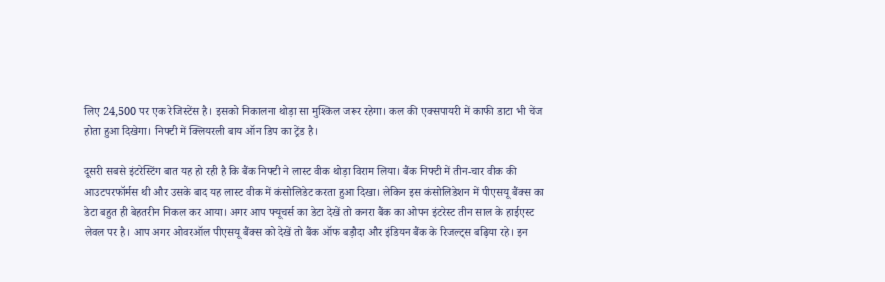लिए 24,500 पर एक रेजिस्टेंस है। इसको निकालना थोड़ा सा मुश्किल जरूर रहेगा। कल की एक्सपायरी में काफी डाटा भी चेंज होता हुआ दिखेगा। निफ्टी में क्लियरली बाय ऑन डिप का ट्रेंड है।

दूसरी सबसे इंटरेस्टिंग बात यह हो रही है कि बैंक निफ्टी ने लास्ट वीक थोड़ा विराम लिया। बैंक निफ्टी में तीन-चार वीक की आउटपरफॉर्मस थी और उसके बाद यह लास्ट वीक में कंसोलिडेट करता हुआ दिखा। लेकिन इस कंसोलिडेशन में पीएसयू बैंक्स का डेटा बहुत ही बेहतरीन निकल कर आया। अगर आप फ्यूचर्स का डेटा देखें तो कनरा बैंक का ओपन इंटरेस्ट तीन साल के हाईएस्ट लेवल पर है। आप अगर ओवरऑल पीएसयू बैंक्स को देखें तो बैंक ऑफ बड़ौदा और इंडियन बैंक के रिजल्ट्स बढ़िया रहे। इन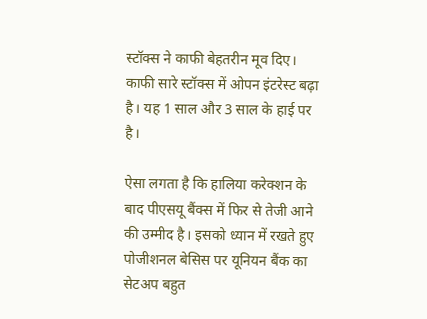स्टॉक्स ने काफी बेहतरीन मूव दिए। काफी सारे स्टॉक्स में ओपन इंटरेस्ट बढ़ा है। यह 1 साल और 3 साल के हाई पर है।

ऐसा लगता है कि हालिया करेक्शन के बाद पीएसयू बैंक्स में फिर से तेजी आने की उम्मीद है। इसको ध्यान में रखते हुए पोजीशनल बेसिस पर यूनियन बैंक का सेटअप बहुत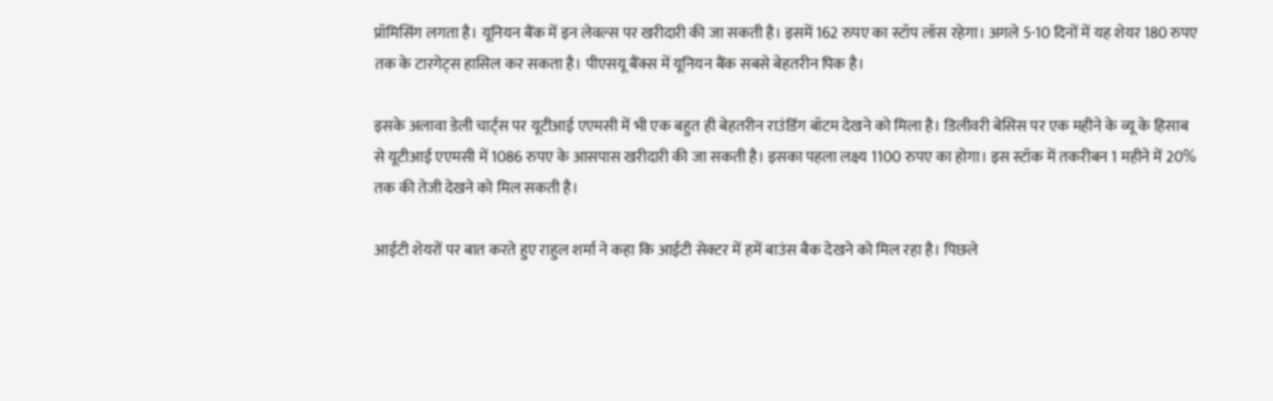प्रॉमिसिंग लगता है। यूनियन बैंक में इन लेवल्स पर खरीदारी की जा सकती है। इसमें 162 रुपए का स्टॉप लॉस रहेगा। अगले 5-10 दिनों में यह शेयर 180 रुपए तक के टारगेट्स हासिल कर सकता है। पीएसयू बैंक्स में यूनियन बैंक सबसे बेहतरीन पिक है।

इसके अलावा डेली चार्ट्स पर यूटीआई एएमसी में भी एक बहुत ही बेहतरीन राउंडिंग बॉटम देखने को मिला है। डिलीवरी बेसिस पर एक महीने के व्यू के हिसाब से यूटीआई एएमसी में 1086 रुपए के आसपास खरीदारी की जा सकती है। इसका पहला लक्ष्य 1100 रुपए का होगा। इस स्टॉक में तकरीबन 1 महीने में 20% तक की तेजी देखने को मिल सकती है।

आईटी शेयरों पर बात करते हुए राहुल शर्मा ने कहा कि आईटी सेक्टर में हमें बाउंस बैक देखने को मिल रहा है। पिछले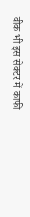वीक भी इस सेक्टर में काफी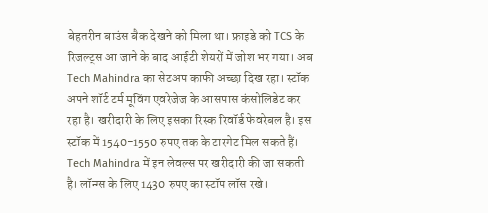बेहतरीन बाउंस बैक देखने को मिला था। फ्राइडे को TCS के रिजल्ट्स आ जाने के बाद आईटी शेयरों में जोश भर गया। अब Tech Mahindra का सेटअप काफी अच्छा दिख रहा। स्टॉक अपने शॉर्ट टर्म मूविंग एवरेजेज के आसपास कंसोलिडेट कर रहा है। खरीदारी के लिए इसका रिस्क रिवॉर्ड फेवरेबल है। इस स्टॉक में 1540-1550 रुपए तक के टारगेट मिल सकते हैं। Tech Mahindra में इन लेवल्स पर खरीदारी की जा सकती है। लॉन्ग्स के लिए 1430 रुपए का स्टॉप लॉस रखे।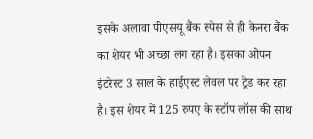इसके अलावा पीएसयू बैंक स्पेस से ही केनरा बैंक का शेयर भी अच्छा लग रहा है। इसका ओपन इंटरेस्ट 3 साल के हाईएस्ट लेवल पर ट्रेड कर रहा है। इस शेयर में 125 रुपए के स्टॉप लॉस की साथ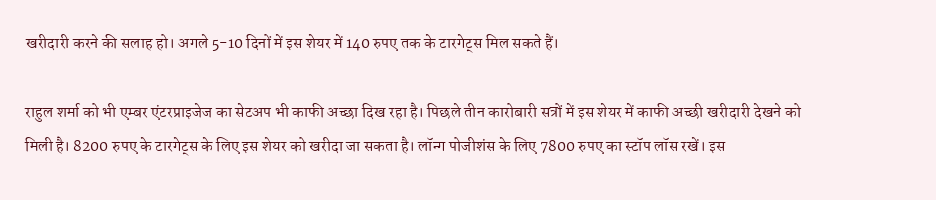खरीदारी करने की सलाह हो। अगले 5-10 दिनों में इस शेयर में 140 रुपए तक के टारगेट्स मिल सकते हैं।

राहुल शर्मा को भी एम्बर एंटरप्राइजेज का सेटअप भी काफी अच्छा दिख रहा है। पिछले तीन कारोबारी सत्रों में इस शेयर में काफी अच्छी खरीदारी देखने को मिली है। 8200 रुपए के टारगेट्स के लिए इस शेयर को खरीदा जा सकता है। लॉन्ग पोजीशंस के लिए 7800 रुपए का स्टॉप लॉस रखें। इस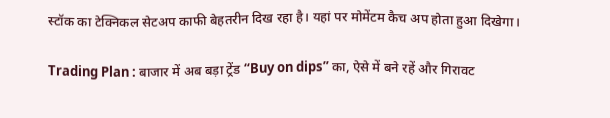स्टॉक का टेक्निकल सेटअप काफी बेहतरीन दिख रहा है। यहां पर मोमेंटम कैच अप होता हुआ दिखेगा।

Trading Plan : बाजार में अब बड़ा ट्रेंड “Buy on dips” का, ऐसे में बने रहें और गिरावट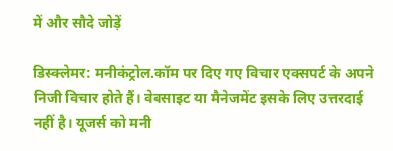में और सौदे जोड़ें

डिस्क्लेमर: मनीकंट्रोल.कॉम पर दिए गए विचार एक्सपर्ट के अपने निजी विचार होते हैं। वेबसाइट या मैनेजमेंट इसके लिए उत्तरदाई नहीं है। यूजर्स को मनी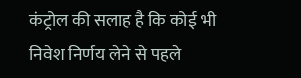कंट्रोल की सलाह है कि कोई भी निवेश निर्णय लेने से पहले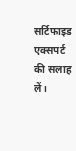सर्टिफाइड एक्सपर्ट की सलाह लें।